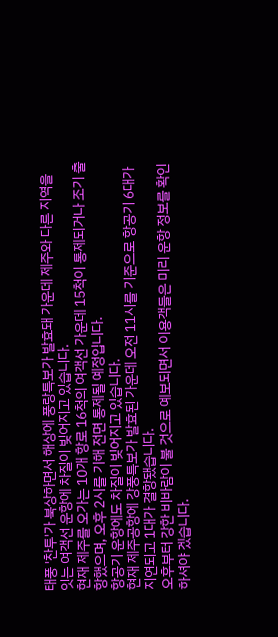태풍 '찬투'가 북상하면서 해상에 풍랑특보가 발효돼 가운데 제주와 다른 지역을 잇는 여객선 운항에 차질이 빚어지고 있습니다.
현재 제주를 오가는 10개 항로 16척의 여객선 가운데 15척이 통제되거나 조기 출항했으며, 오후 2시를 기해 전면 통제될 예정입니다.
항공기 운항에도 차질이 빚어지고 있습니다.
현재 제주공항에 강풍특보가 발효된 가운데 오전 11시를 기준으로 항공기 6대가 지연되고 1대가 결항됐습니다.
오후부터 강한 비바람이 불 것으로 예보되면서 이용객들은 미리 운항 정보를 확인하셔야 겠습니다.